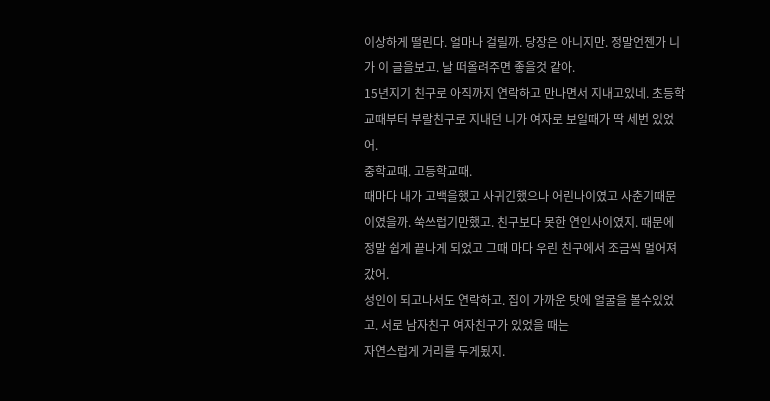이상하게 떨린다. 얼마나 걸릴까. 당장은 아니지만. 정말언젠가 니가 이 글을보고. 날 떠올려주면 좋을것 같아.
15년지기 친구로 아직까지 연락하고 만나면서 지내고있네. 초등학교때부터 부랄친구로 지내던 니가 여자로 보일때가 딱 세번 있었어.
중학교때. 고등학교때.
때마다 내가 고백을했고 사귀긴했으나 어린나이였고 사춘기때문이였을까. 쑥쓰럽기만했고. 친구보다 못한 연인사이였지. 때문에 정말 쉽게 끝나게 되었고 그때 마다 우린 친구에서 조금씩 멀어져갔어.
성인이 되고나서도 연락하고. 집이 가까운 탓에 얼굴을 볼수있었고. 서로 남자친구 여자친구가 있었을 때는
자연스럽게 거리를 두게됬지.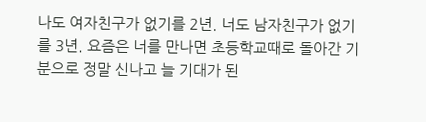나도 여자친구가 없기를 2년. 너도 남자친구가 없기를 3년. 요즘은 너를 만나면 초등학교때로 돌아간 기분으로 정말 신나고 늘 기대가 된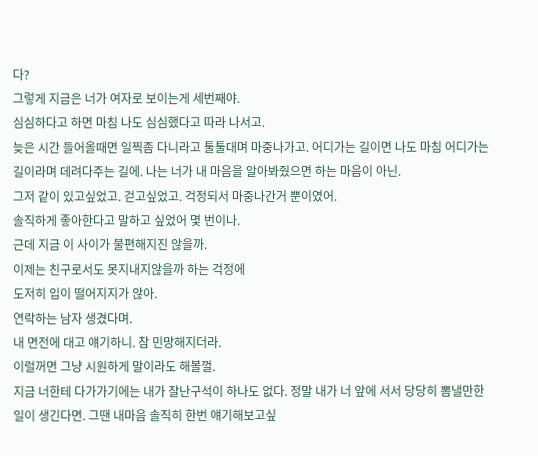다?
그렇게 지금은 너가 여자로 보이는게 세번째야.
심심하다고 하면 마침 나도 심심했다고 따라 나서고.
늦은 시간 들어올때면 일찍좀 다니라고 툴툴대며 마중나가고. 어디가는 길이면 나도 마침 어디가는 길이라며 데려다주는 길에. 나는 너가 내 마음을 알아봐줬으면 하는 마음이 아닌.
그저 같이 있고싶었고. 걷고싶었고. 걱정되서 마중나간거 뿐이였어.
솔직하게 좋아한다고 말하고 싶었어 몇 번이나.
근데 지금 이 사이가 불편해지진 않을까.
이제는 친구로서도 못지내지않을까 하는 걱정에
도저히 입이 떨어지지가 않아.
연락하는 남자 생겼다며.
내 면전에 대고 얘기하니. 참 민망해지더라.
이럴꺼면 그냥 시원하게 말이라도 해볼껄.
지금 너한테 다가가기에는 내가 잘난구석이 하나도 없다. 정말 내가 너 앞에 서서 당당히 뽐낼만한 일이 생긴다면. 그땐 내마음 솔직히 한번 얘기해보고싶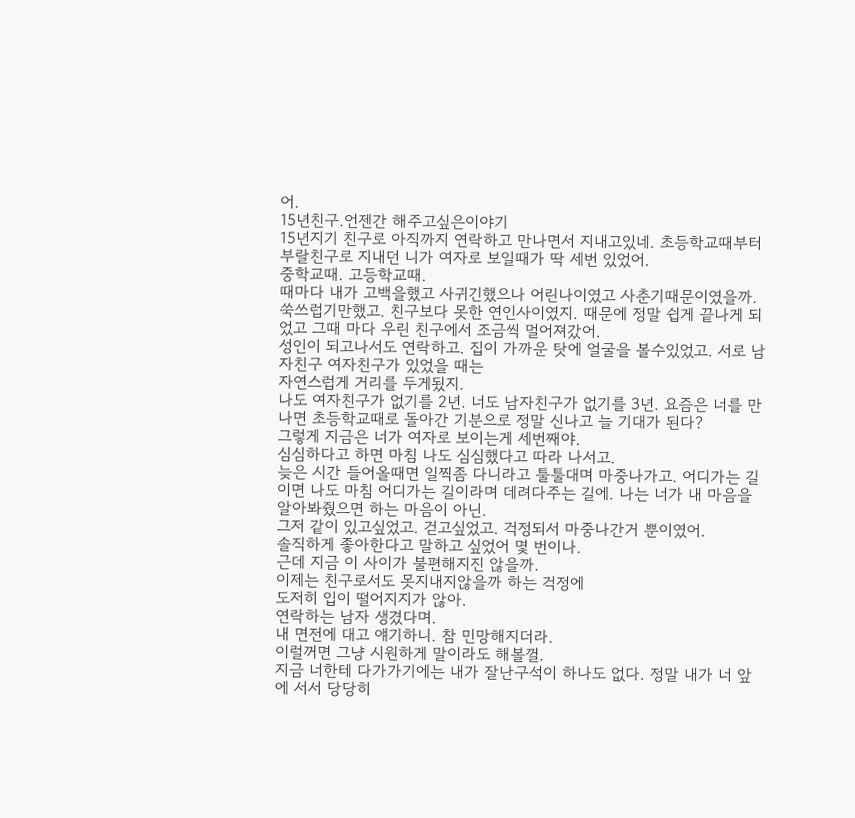어.
15년친구.언젠간 해주고싶은이야기
15년지기 친구로 아직까지 연락하고 만나면서 지내고있네. 초등학교때부터 부랄친구로 지내던 니가 여자로 보일때가 딱 세번 있었어.
중학교때. 고등학교때.
때마다 내가 고백을했고 사귀긴했으나 어린나이였고 사춘기때문이였을까. 쑥쓰럽기만했고. 친구보다 못한 연인사이였지. 때문에 정말 쉽게 끝나게 되었고 그때 마다 우린 친구에서 조금씩 멀어져갔어.
성인이 되고나서도 연락하고. 집이 가까운 탓에 얼굴을 볼수있었고. 서로 남자친구 여자친구가 있었을 때는
자연스럽게 거리를 두게됬지.
나도 여자친구가 없기를 2년. 너도 남자친구가 없기를 3년. 요즘은 너를 만나면 초등학교때로 돌아간 기분으로 정말 신나고 늘 기대가 된다?
그렇게 지금은 너가 여자로 보이는게 세번째야.
심심하다고 하면 마침 나도 심심했다고 따라 나서고.
늦은 시간 들어올때면 일찍좀 다니라고 툴툴대며 마중나가고. 어디가는 길이면 나도 마침 어디가는 길이라며 데려다주는 길에. 나는 너가 내 마음을 알아봐줬으면 하는 마음이 아닌.
그저 같이 있고싶었고. 걷고싶었고. 걱정되서 마중나간거 뿐이였어.
솔직하게 좋아한다고 말하고 싶었어 몇 번이나.
근데 지금 이 사이가 불편해지진 않을까.
이제는 친구로서도 못지내지않을까 하는 걱정에
도저히 입이 떨어지지가 않아.
연락하는 남자 생겼다며.
내 면전에 대고 얘기하니. 참 민망해지더라.
이럴꺼면 그냥 시원하게 말이라도 해볼껄.
지금 너한테 다가가기에는 내가 잘난구석이 하나도 없다. 정말 내가 너 앞에 서서 당당히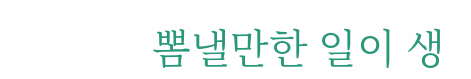뽐낼만한 일이 생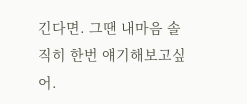긴다면. 그땐 내마음 솔직히 한번 얘기해보고싶어.